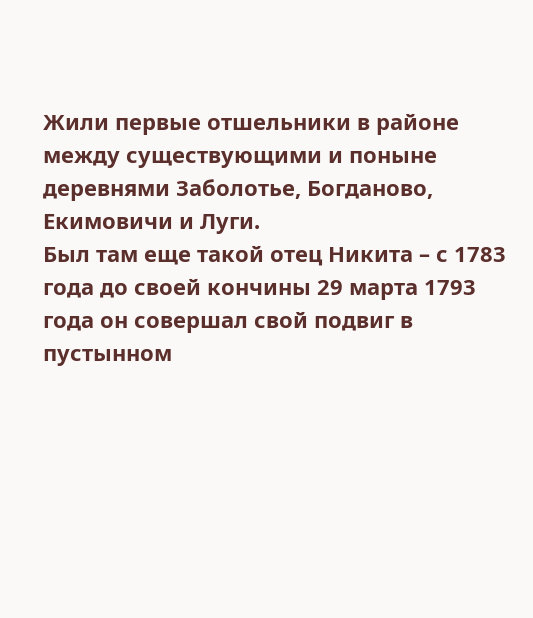Жили первые отшельники в районе между существующими и поныне деревнями Заболотье, Богданово, Екимовичи и Луги.
Был там еще такой отец Никита – с 1783 года до своей кончины 29 марта 1793 года он совершал свой подвиг в пустынном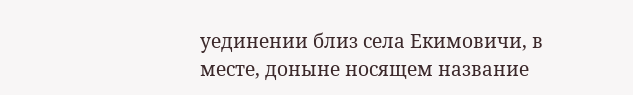уединении близ села Екимовичи, в месте, доныне носящем название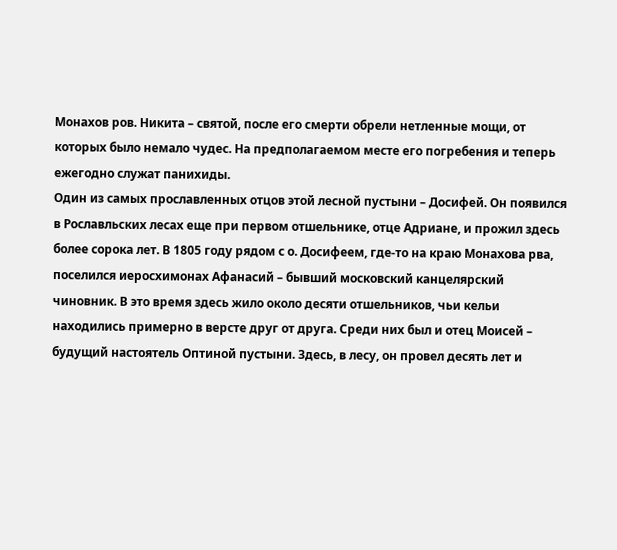Монахов ров. Никита – святой, после его смерти обрели нетленные мощи, от которых было немало чудес. На предполагаемом месте его погребения и теперь ежегодно служат панихиды.
Один из самых прославленных отцов этой лесной пустыни – Досифей. Он появился в Рославльских лесах еще при первом отшельнике, отце Адриане, и прожил здесь более сорока лет. В 1805 году рядом с о. Досифеем, где-то на краю Монахова рва, поселился иеросхимонах Афанасий – бывший московский канцелярский чиновник. В это время здесь жило около десяти отшельников, чьи кельи находились примерно в версте друг от друга. Среди них был и отец Моисей – будущий настоятель Оптиной пустыни. Здесь, в лесу, он провел десять лет и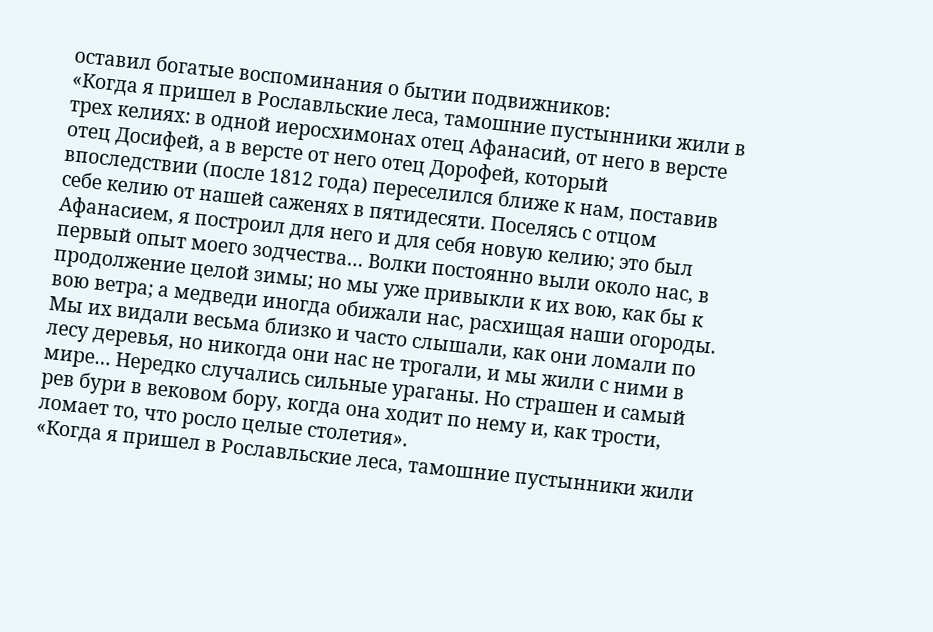оставил богатые воспоминания о бытии подвижников:
«Когда я пришел в Рославльские леса, тамошние пустынники жили в трех келиях: в одной иеросхимонах отец Афанасий, от него в версте отец Досифей, а в версте от него отец Дорофей, который впоследствии (после 1812 года) переселился ближе к нам, поставив себе келию от нашей саженях в пятидесяти. Поселясь с отцом Афанасием, я построил для него и для себя новую келию; это был первый опыт моего зодчества… Волки постоянно выли около нас, в продолжение целой зимы; но мы уже привыкли к их вою, как бы к вою ветра; а медведи иногда обижали нас, расхищая наши огороды. Мы их видали весьма близко и часто слышали, как они ломали по лесу деревья, но никогда они нас не трогали, и мы жили с ними в мире… Нередко случались сильные ураганы. Но страшен и самый рев бури в вековом бору, когда она ходит по нему и, как трости, ломает то, что росло целые столетия».
«Когда я пришел в Рославльские леса, тамошние пустынники жили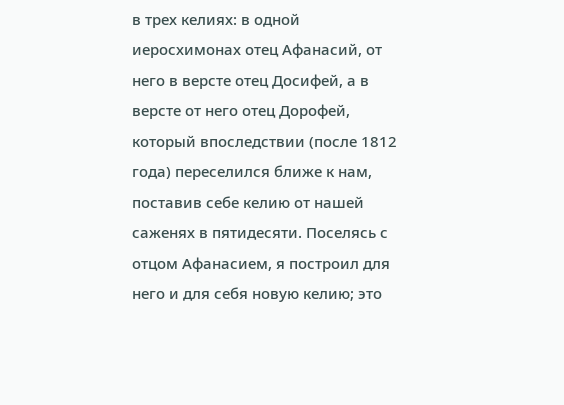в трех келиях: в одной иеросхимонах отец Афанасий, от него в версте отец Досифей, а в версте от него отец Дорофей, который впоследствии (после 1812 года) переселился ближе к нам, поставив себе келию от нашей саженях в пятидесяти. Поселясь с отцом Афанасием, я построил для него и для себя новую келию; это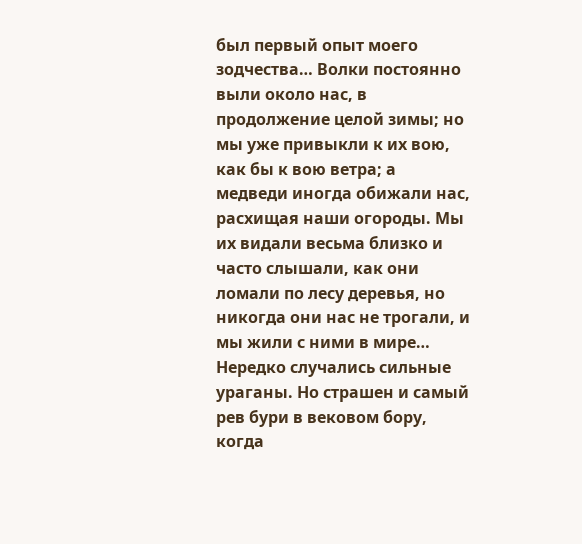был первый опыт моего зодчества… Волки постоянно выли около нас, в продолжение целой зимы; но мы уже привыкли к их вою, как бы к вою ветра; а медведи иногда обижали нас, расхищая наши огороды. Мы их видали весьма близко и часто слышали, как они ломали по лесу деревья, но никогда они нас не трогали, и мы жили с ними в мире… Нередко случались сильные ураганы. Но страшен и самый рев бури в вековом бору, когда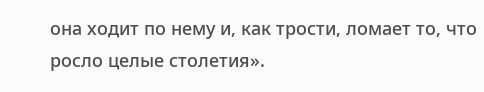она ходит по нему и, как трости, ломает то, что росло целые столетия».